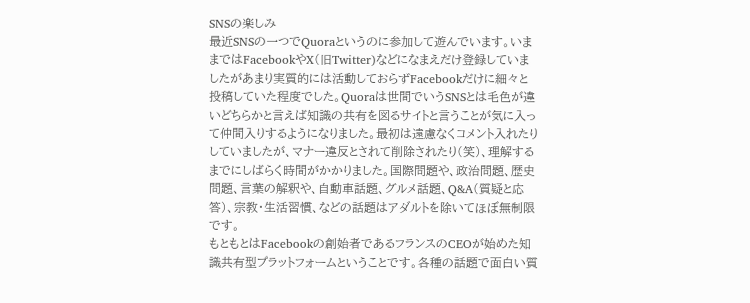SNSの楽しみ
最近SNSの一つでQuoraというのに参加して遊んでいます。いままではFacebookやX(旧Twitter)などになまえだけ登録していましたがあまり実質的には活動しておらずFacebookだけに細々と投稿していた程度でした。Quoraは世間でいうSNSとは毛色が違いどちらかと言えば知識の共有を図るサイトと言うことが気に入って仲間入りするようになりました。最初は遠慮なくコメント入れたりしていましたが、マナー違反とされて削除されたり(笑)、理解するまでにしばらく時間がかかりました。国際問題や、政治問題、歴史問題、言葉の解釈や、自動車話題、グルメ話題、Q&A(質疑と応答)、宗教・生活習慣、などの話題はアダルトを除いてほぼ無制限です。
もともとはFacebookの創始者であるフランスのCEOが始めた知識共有型プラットフォームということです。各種の話題で面白い質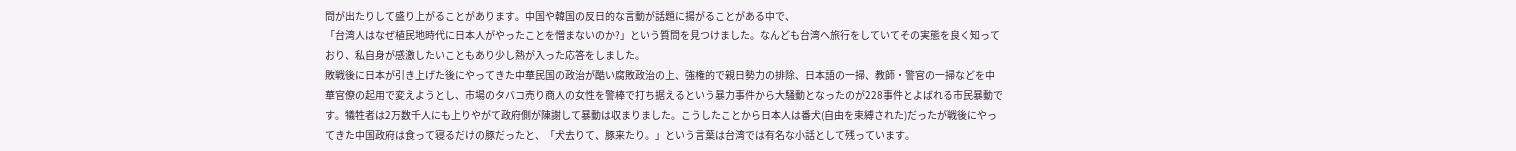問が出たりして盛り上がることがあります。中国や韓国の反日的な言動が話題に揚がることがある中で、
「台湾人はなぜ植民地時代に日本人がやったことを憎まないのか?」という質問を見つけました。なんども台湾へ旅行をしていてその実態を良く知っており、私自身が感激したいこともあり少し熱が入った応答をしました。
敗戦後に日本が引き上げた後にやってきた中華民国の政治が酷い腐敗政治の上、強権的で親日勢力の排除、日本語の一掃、教師・警官の一掃などを中華官僚の起用で変えようとし、市場のタバコ売り商人の女性を警棒で打ち据えるという暴力事件から大騒動となったのが228事件とよばれる市民暴動です。犠牲者は2万数千人にも上りやがて政府側が陳謝して暴動は収まりました。こうしたことから日本人は番犬(自由を束縛された)だったが戦後にやってきた中国政府は食って寝るだけの豚だったと、「犬去りて、豚来たり。」という言葉は台湾では有名な小話として残っています。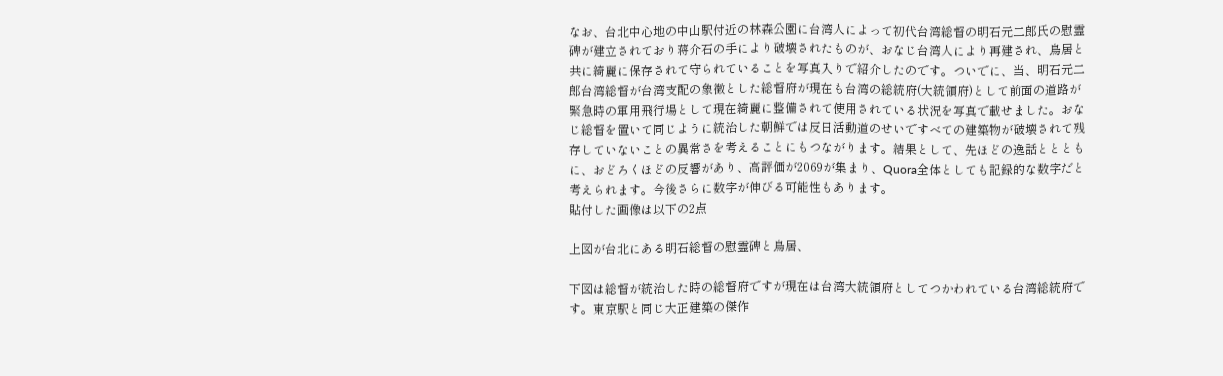なお、台北中心地の中山駅付近の林森公園に台湾人によって初代台湾総督の明石元二郎氏の慰霊碑が建立されており蒋介石の手により破壊されたものが、おなじ台湾人により再建され、鳥居と共に綺麗に保存されて守られていることを写真入りで紹介したのです。ついでに、当、明石元二郎台湾総督が台湾支配の象徴とした総督府が現在も台湾の総統府(大統領府)として前面の道路が緊急時の軍用飛行場として現在綺麗に整備されて使用されている状況を写真で載せました。おなじ総督を置いて同じように統治した朝鮮では反日活動道のせいですべての建築物が破壊されて残存していないことの異常さを考えることにもつながります。結果として、先ほどの逸話ととともに、おどろくほどの反響があり、高評価が2069が集まり、Quora全体としても記録的な数字だと考えられます。今後さらに数字が伸びる可能性もあります。
貼付した画像は以下の2点

上図が台北にある明石総督の慰霊碑と鳥居、

下図は総督が統治した時の総督府ですが現在は台湾大統領府としてつかわれている台湾総統府です。東京駅と同じ大正建築の傑作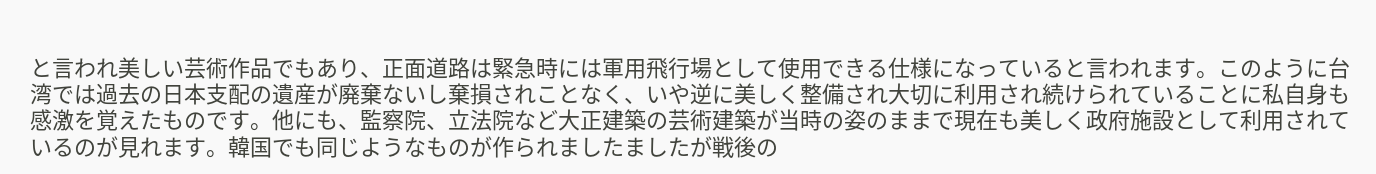と言われ美しい芸術作品でもあり、正面道路は緊急時には軍用飛行場として使用できる仕様になっていると言われます。このように台湾では過去の日本支配の遺産が廃棄ないし棄損されことなく、いや逆に美しく整備され大切に利用され続けられていることに私自身も感激を覚えたものです。他にも、監察院、立法院など大正建築の芸術建築が当時の姿のままで現在も美しく政府施設として利用されているのが見れます。韓国でも同じようなものが作られましたましたが戦後の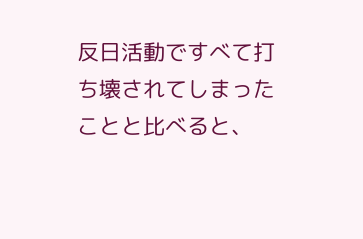反日活動ですべて打ち壊されてしまったことと比べると、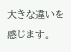大きな違いを感じます。